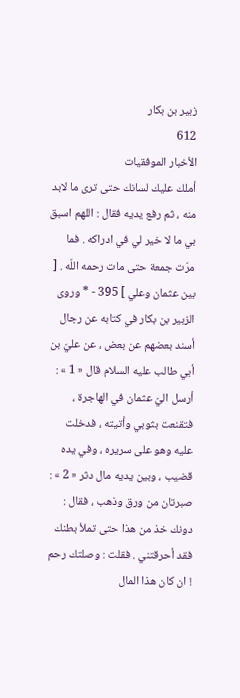زبير بن بكار
612
الأخبار الموفقيات
أملك عليك لسانك حتى ترى ما لابد منه ، ثم رفع يديه فقال : اللهم اسبق بي ما لا خير لي في ادراكه . فما مرّت جمعة حتى مات رحمه اللّه . [ بين عثمان وعلي ] 395 - * وروى الزبير بن بكار في كتابه عن رجال أسند بعضهم عن بعض ، عن عليّ بن أبي طالب عليه السلام قال « 1 » : أرسل اليّ عثمان في الهاجرة ، فتقنعت بثوبي وأتيته ، فدخلت عليه وهو على سريره ، وفي يده قضيب ، وبين يديه مال دثر « 2 » : صبرتان من ورق وذهب ، فقال : دونك خذ من هذا حتى تملأ بطنك فقد أحرقتني . فقلت : وصلتك رحم ! ان كان هذا المال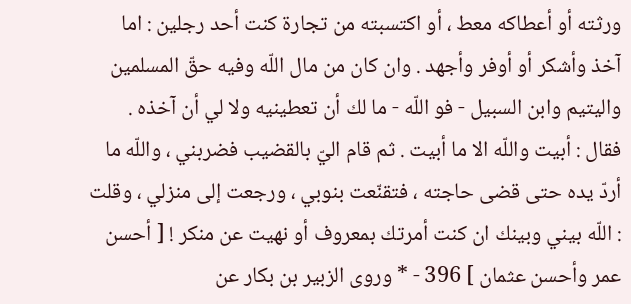ورثته أو أعطاكه معط ، أو اكتسبته من تجارة كنت أحد رجلين : اما آخذ وأشكر أو أوفر وأجهد . وان كان من مال اللّه وفيه حقّ المسلمين واليتيم وابن السبيل - فو اللّه - ما لك أن تعطينيه ولا لي أن آخذه . فقال : أبيت واللّه الا ما أبيت . ثم قام اليّ بالقضيب فضربني ، واللّه ما أردّ يده حتى قضى حاجته ، فتقنّعت بنوبي ، ورجعت إلى منزلي ، وقلت : اللّه بيني وبينك ان كنت أمرتك بمعروف أو نهيت عن منكر ! [ أحسن عمر وأحسن عثمان ] 396 - * وروى الزبير بن بكار عن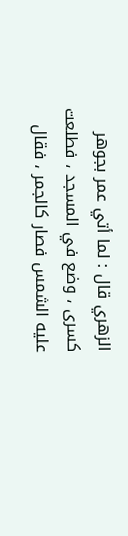الزهري قال : لما أتي عمر بجوهر كسرى ، وضع في المسجد ، فطلعت عليه الشمس فصار كالجمر ، فقال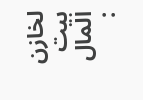لخازن بيت المال :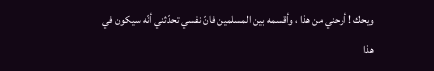ويحك ! أرحني من هذا ، وأقسمه بين المسلمين فانّ نفسي تحدّثني أنّه سيكون في هذا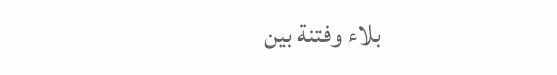بلاء وفتنة بين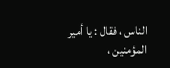الناس ، فقال : يا أمير المؤمنين ،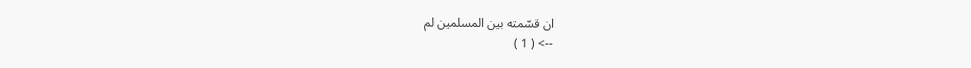ان قسّمته بين المسلمين لم
--> ( 1 )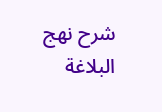شرح نهج البلاغة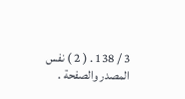3 / 138 . ( 2 ) نفس المصدر والصفحة .